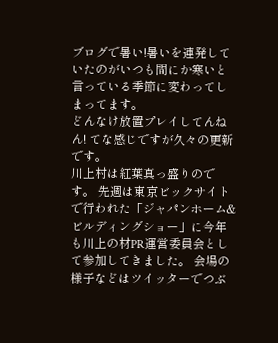ブログで暑い!暑いを連発していたのがいつも間にか寒いと言っている季節に変わってしまってます。
どんなけ放置プレイしてんねん! てな感じですが久々の更新です。
川上村は紅葉真っ盛りのです。 先週は東京ビックサイトで行われた「ジャパンホーム&ビルディングショー」に今年も川上の材PR運営委員会として参加してきました。 会場の様子などはツイッターでつぶ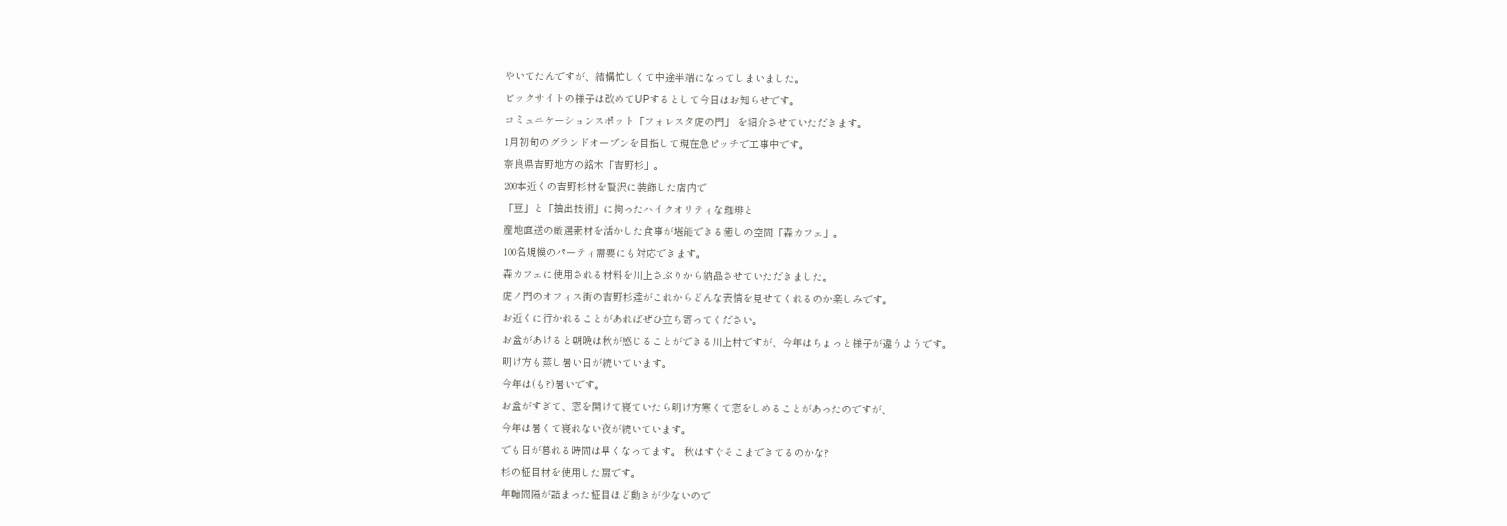やいてたんですが、結構忙しくて中途半端になってしまいました。
ビックサイトの様子は改めてUPするとして今日はお知らせです。
コミュニケーションスポット「フォレスタ虎の門」 を紹介させていただきます。
1月初旬のグランドオープンを目指して現在急ピッチで工事中です。
奈良県吉野地方の銘木「吉野杉」。
200本近くの吉野杉材を贅沢に装飾した店内で
「豆」と「抽出技術」に拘ったハイクオリティな珈琲と
産地直送の厳選素材を活かした食事が堪能できる癒しの空間「森カフェ」。
100名規模のパーティ需要にも対応できます。
森カフェに使用される材料を川上さぷりから納品させていただきました。
虎ノ門のオフィス街の吉野杉達がこれからどんな表情を見せてくれるのか楽しみです。
お近くに行かれることがあればぜひ立ち寄ってください。
お盆があけると朝晩は秋が感じることができる川上村ですが、今年はちょっと様子が違うようです。
明け方も蒸し暑い日が続いています。
今年は(も?)暑いです。
お盆がすぎて、窓を開けて寝ていたら明け方寒くて窓をしめることがあったのですが、
今年は暑くて寝れない夜が続いています。
でも日が暮れる時間は早くなってます。 秋はすぐそこまできてるのかな?
杉の柾目材を使用した扉です。
年輪間隔が詰まった柾目ほど動きが少ないので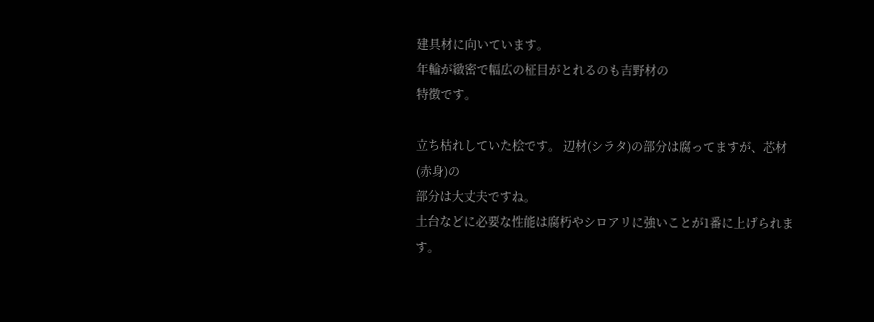建具材に向いています。
年輪が緻密で幅広の柾目がとれるのも吉野材の
特徴です。

立ち枯れしていた桧です。 辺材(シラタ)の部分は腐ってますが、芯材(赤身)の
部分は大丈夫ですね。
土台などに必要な性能は腐朽やシロアリに強いことが1番に上げられます。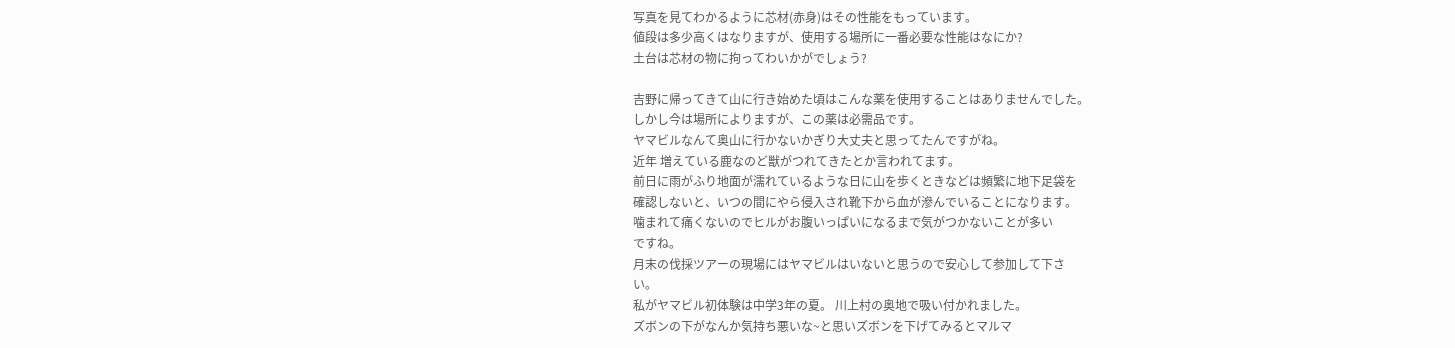写真を見てわかるように芯材(赤身)はその性能をもっています。
値段は多少高くはなりますが、使用する場所に一番必要な性能はなにか?
土台は芯材の物に拘ってわいかがでしょう?

吉野に帰ってきて山に行き始めた頃はこんな薬を使用することはありませんでした。
しかし今は場所によりますが、この薬は必需品です。
ヤマビルなんて奥山に行かないかぎり大丈夫と思ってたんですがね。
近年 増えている鹿なのど獣がつれてきたとか言われてます。
前日に雨がふり地面が濡れているような日に山を歩くときなどは頻繁に地下足袋を
確認しないと、いつの間にやら侵入され靴下から血が滲んでいることになります。
噛まれて痛くないのでヒルがお腹いっぱいになるまで気がつかないことが多い
ですね。
月末の伐採ツアーの現場にはヤマビルはいないと思うので安心して参加して下さ
い。
私がヤマビル初体験は中学3年の夏。 川上村の奥地で吸い付かれました。
ズボンの下がなんか気持ち悪いな~と思いズボンを下げてみるとマルマ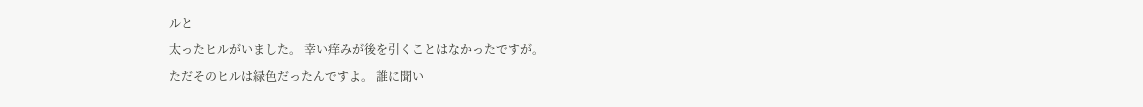ルと
太ったヒルがいました。 幸い痒みが後を引くことはなかったですが。
ただそのヒルは緑色だったんですよ。 誰に聞い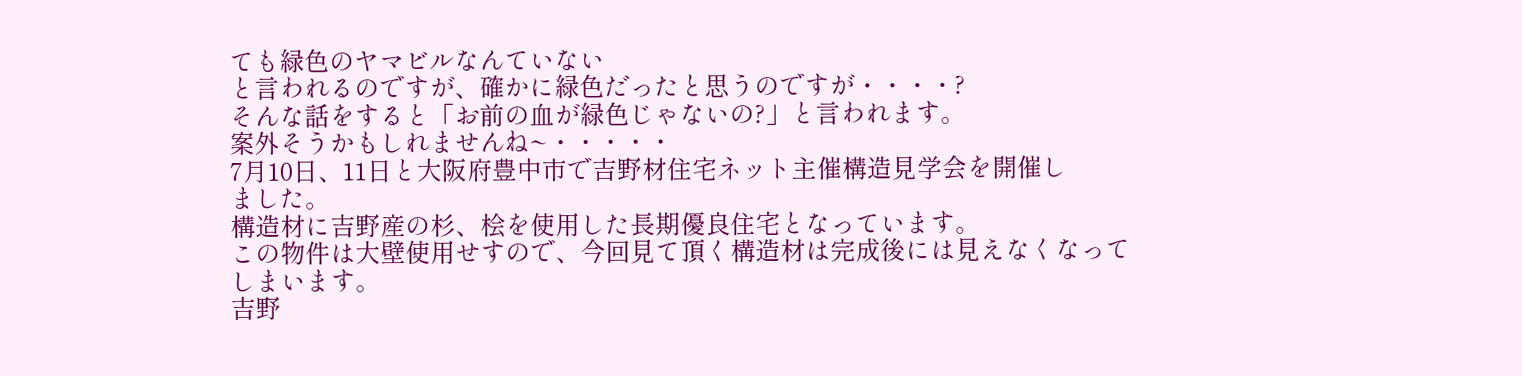ても緑色のヤマビルなんていない
と言われるのですが、確かに緑色だったと思うのですが・・・・?
そんな話をすると「お前の血が緑色じゃないの?」と言われます。
案外そうかもしれませんね~・・・・・
7月10日、11日と大阪府豊中市で吉野材住宅ネット主催構造見学会を開催し
ました。
構造材に吉野産の杉、桧を使用した長期優良住宅となっています。
この物件は大壁使用せすので、今回見て頂く構造材は完成後には見えなくなって
しまいます。
吉野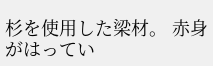杉を使用した梁材。 赤身がはってい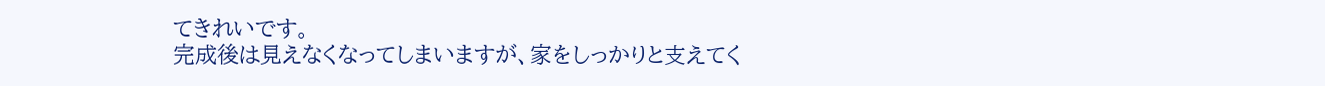てきれいです。
完成後は見えなくなってしまいますが、家をしっかりと支えてく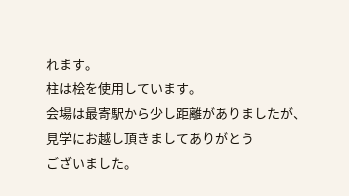れます。
柱は桧を使用しています。
会場は最寄駅から少し距離がありましたが、見学にお越し頂きましてありがとう
ございました。